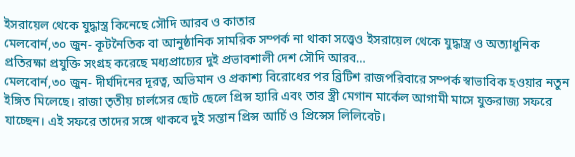ইসরায়েল থেকে যুদ্ধাস্ত্র কিনেছে সৌদি আরব ও কাতার
মেলবোর্ন,৩০ জুন- কূটনৈতিক বা আনুষ্ঠানিক সামরিক সম্পর্ক না থাকা সত্ত্বেও ইসরায়েল থেকে যুদ্ধাস্ত্র ও অত্যাধুনিক প্রতিরক্ষা প্রযুক্তি সংগ্রহ করেছে মধ্যপ্রাচ্যের দুই প্রভাবশালী দেশ সৌদি আরব…
মেলবোর্ন,৩০ জুন- দীর্ঘদিনের দূরত্ব, অভিমান ও প্রকাশ্য বিরোধের পর ব্রিটিশ রাজপরিবারে সম্পর্ক স্বাভাবিক হওয়ার নতুন ইঙ্গিত মিলেছে। রাজা তৃতীয় চার্লসের ছোট ছেলে প্রিন্স হ্যারি এবং তার স্ত্রী মেগান মার্কেল আগামী মাসে যুক্তরাজ্য সফরে যাচ্ছেন। এই সফরে তাদের সঙ্গে থাকবে দুই সন্তান প্রিন্স আর্চি ও প্রিন্সেস লিলিবেট।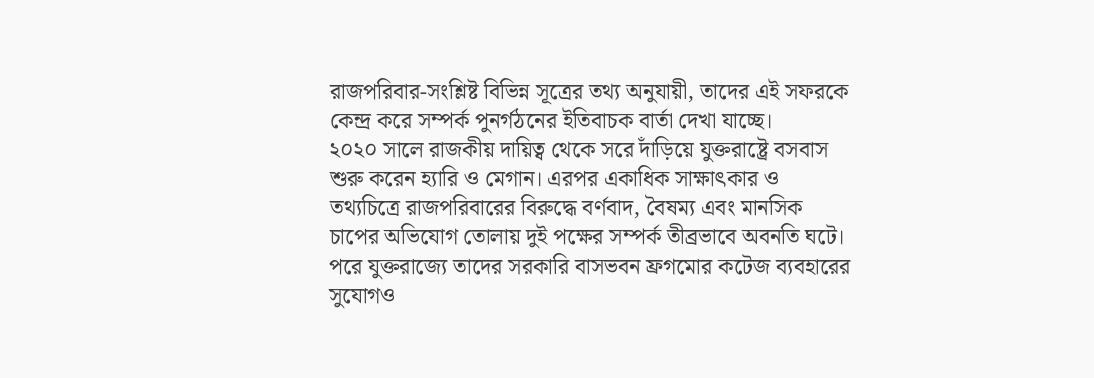রাজপরিবার-সংশ্লিষ্ট বিভিন্ন সূত্রের তথ্য অনুযায়ী, তাদের এই সফরকে কেন্দ্র করে সম্পর্ক পুনর্গঠনের ইতিবাচক বার্তা দেখা যাচ্ছে।
২০২০ সালে রাজকীয় দায়িত্ব থেকে সরে দাঁড়িয়ে যুক্তরাষ্ট্রে বসবাস শুরু করেন হ্যারি ও মেগান। এরপর একাধিক সাক্ষাৎকার ও তথ্যচিত্রে রাজপরিবারের বিরুদ্ধে বর্ণবাদ, বৈষম্য এবং মানসিক চাপের অভিযোগ তোলায় দুই পক্ষের সম্পর্ক তীব্রভাবে অবনতি ঘটে। পরে যুক্তরাজ্যে তাদের সরকারি বাসভবন ফ্রগমোর কটেজ ব্যবহারের সুযোগও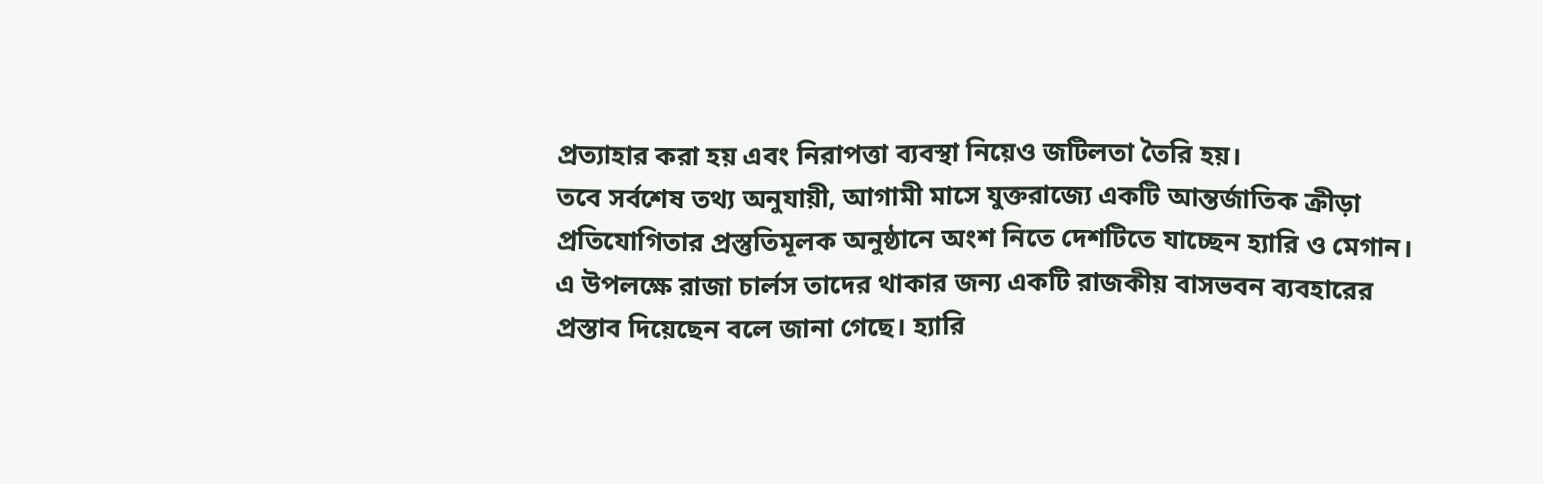প্রত্যাহার করা হয় এবং নিরাপত্তা ব্যবস্থা নিয়েও জটিলতা তৈরি হয়।
তবে সর্বশেষ তথ্য অনুযায়ী, আগামী মাসে যুক্তরাজ্যে একটি আন্তর্জাতিক ক্রীড়া প্রতিযোগিতার প্রস্তুতিমূলক অনুষ্ঠানে অংশ নিতে দেশটিতে যাচ্ছেন হ্যারি ও মেগান। এ উপলক্ষে রাজা চার্লস তাদের থাকার জন্য একটি রাজকীয় বাসভবন ব্যবহারের প্রস্তাব দিয়েছেন বলে জানা গেছে। হ্যারি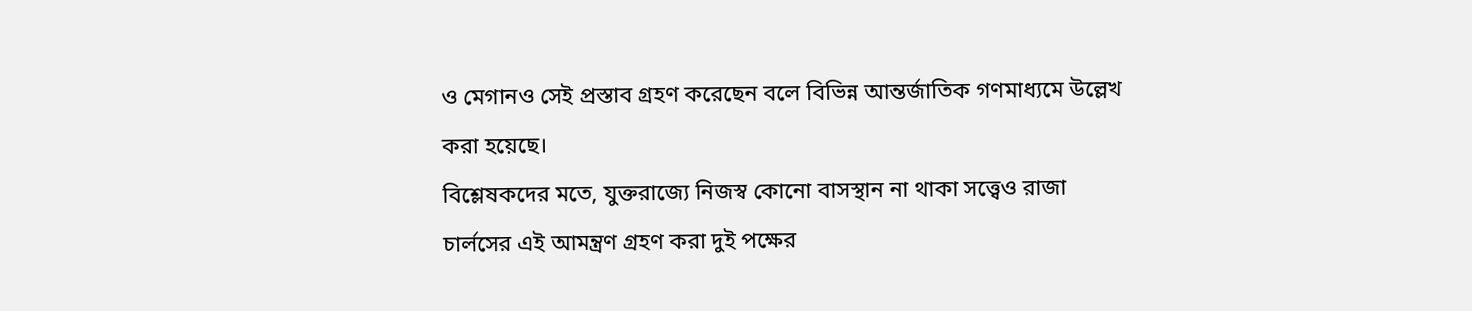ও মেগানও সেই প্রস্তাব গ্রহণ করেছেন বলে বিভিন্ন আন্তর্জাতিক গণমাধ্যমে উল্লেখ করা হয়েছে।
বিশ্লেষকদের মতে, যুক্তরাজ্যে নিজস্ব কোনো বাসস্থান না থাকা সত্ত্বেও রাজা চার্লসের এই আমন্ত্রণ গ্রহণ করা দুই পক্ষের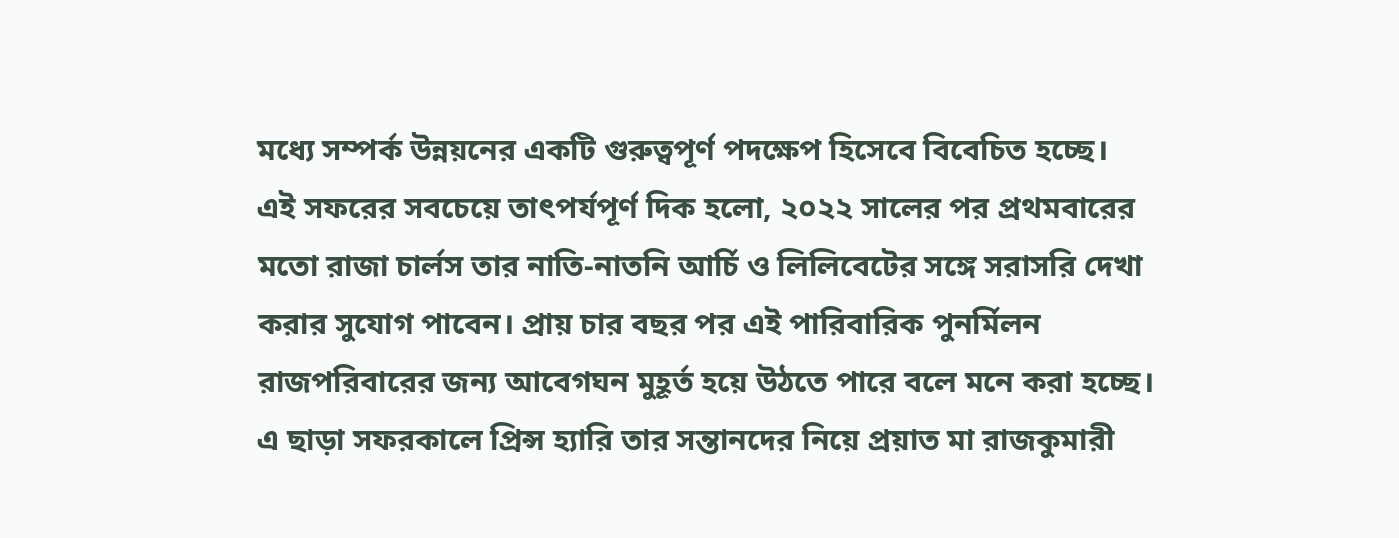মধ্যে সম্পর্ক উন্নয়নের একটি গুরুত্বপূর্ণ পদক্ষেপ হিসেবে বিবেচিত হচ্ছে।
এই সফরের সবচেয়ে তাৎপর্যপূর্ণ দিক হলো, ২০২২ সালের পর প্রথমবারের মতো রাজা চার্লস তার নাতি-নাতনি আর্চি ও লিলিবেটের সঙ্গে সরাসরি দেখা করার সুযোগ পাবেন। প্রায় চার বছর পর এই পারিবারিক পুনর্মিলন রাজপরিবারের জন্য আবেগঘন মুহূর্ত হয়ে উঠতে পারে বলে মনে করা হচ্ছে।
এ ছাড়া সফরকালে প্রিন্স হ্যারি তার সন্তানদের নিয়ে প্রয়াত মা রাজকুমারী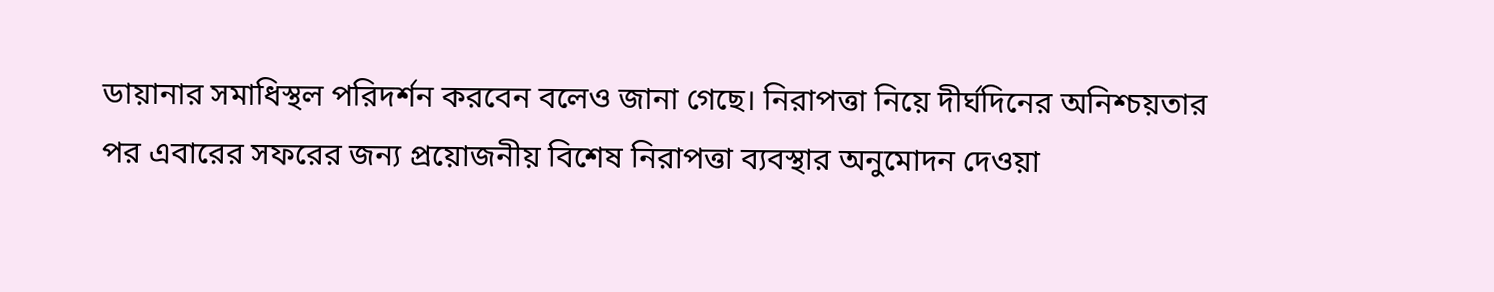ডায়ানার সমাধিস্থল পরিদর্শন করবেন বলেও জানা গেছে। নিরাপত্তা নিয়ে দীর্ঘদিনের অনিশ্চয়তার পর এবারের সফরের জন্য প্রয়োজনীয় বিশেষ নিরাপত্তা ব্যবস্থার অনুমোদন দেওয়া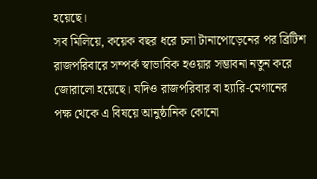হয়েছে।
সব মিলিয়ে, কয়েক বছর ধরে চলা টানাপোড়েনের পর ব্রিটিশ রাজপরিবারে সম্পর্ক স্বাভাবিক হওয়ার সম্ভাবনা নতুন করে জোরালো হয়েছে। যদিও রাজপরিবার বা হ্যারি-মেগানের পক্ষ থেকে এ বিষয়ে আনুষ্ঠানিক কোনো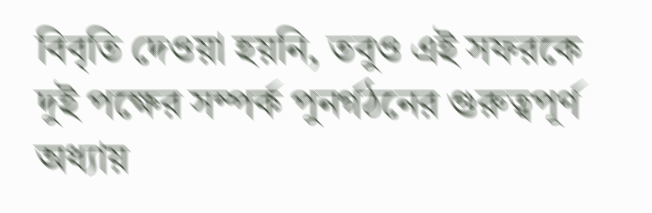বিবৃতি দেওয়া হয়নি, তবুও এই সফরকে দুই পক্ষের সম্পর্ক পুনর্গঠনের গুরুত্বপূর্ণ অধ্যায়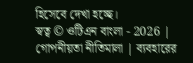হিসেবে দেখা হচ্ছে।
স্বত্ব © ওটিএন বাংলা - 2026 | গোপনীয়তা নীতিমালা | ব্যবহারের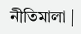নীতিমালা |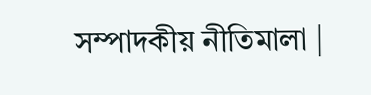সম্পাদকীয় নীতিমালা |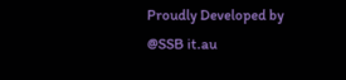Proudly Developed by @SSB it.au